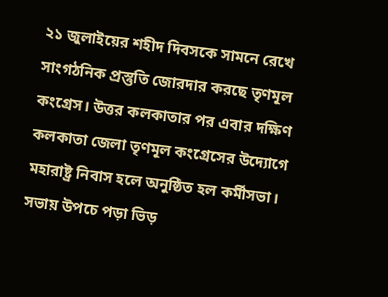২১ জুলাইয়ের শহীদ দিবসকে সামনে রেখে সাংগঠনিক প্রস্তুতি জোরদার করছে তৃণমূল কংগ্রেস। উত্তর কলকাতার পর এবার দক্ষিণ কলকাতা জেলা তৃণমূল কংগ্রেসের উদ্যোগে মহারাষ্ট্র নিবাস হলে অনুষ্ঠিত হল কর্মীসভা। সভায় উপচে পড়া ভিড়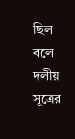ছিল বলে দলীয় সূত্রের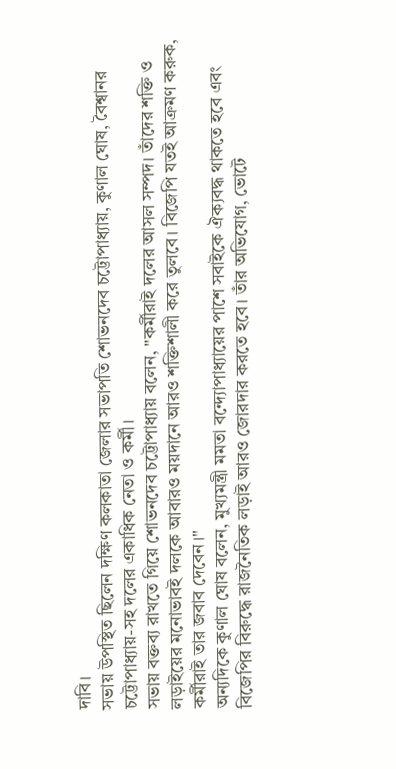দাবি।
সভায় উপস্থিত ছিলেন দক্ষিণ কলকাতা জেলার সভাপতি শোভনদেব চট্টোপাধ্যায়, কুণাল ঘোষ, বৈশ্বানর চট্টোপাধ্যায়-সহ দলের একাধিক নেতা ও কর্মী।
সভায় বক্তব্য রাখতে গিয়ে শোভনদেব চট্টোপাধ্যায় বলেন, "কর্মীরাই দলের আসল সম্পদ। তাঁদের শক্তি ও লড়াইয়ের মনোভাবই দলকে আবারও ময়দানে আরও শক্তিশালী করে তুলবে। বিজেপি যতই আক্রমণ করুক, কর্মীরাই তার জবাব দেবেন।"
অন্যদিকে কুণাল ঘোষ বলেন, মুখ্যমন্ত্রী মমতা বন্দ্যোপাধ্যায়ের পাশে সবাইকে ঐক্যবদ্ধ থাকতে হবে এবং বিজেপির বিরুদ্ধে রাজনৈতিক লড়াই আরও জোরদার করতে হবে। তাঁর অভিযোগ, ভোটে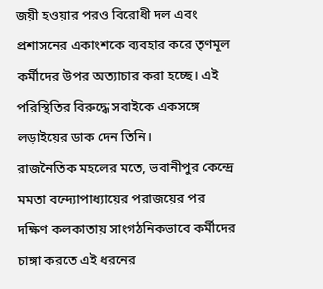জয়ী হওয়ার পরও বিরোধী দল এবং প্রশাসনের একাংশকে ব্যবহার করে তৃণমূল কর্মীদের উপর অত্যাচার করা হচ্ছে। এই পরিস্থিতির বিরুদ্ধে সবাইকে একসঙ্গে লড়াইয়ের ডাক দেন তিনি।
রাজনৈতিক মহলের মতে, ভবানীপুর কেন্দ্রে মমতা বন্দ্যোপাধ্যায়ের পরাজয়ের পর দক্ষিণ কলকাতায় সাংগঠনিকভাবে কর্মীদের চাঙ্গা করতে এই ধরনের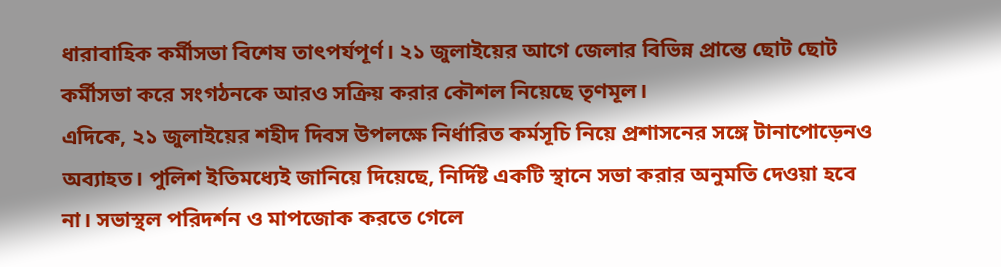ধারাবাহিক কর্মীসভা বিশেষ তাৎপর্যপূর্ণ। ২১ জুলাইয়ের আগে জেলার বিভিন্ন প্রান্তে ছোট ছোট কর্মীসভা করে সংগঠনকে আরও সক্রিয় করার কৌশল নিয়েছে তৃণমূল।
এদিকে, ২১ জুলাইয়ের শহীদ দিবস উপলক্ষে নির্ধারিত কর্মসূচি নিয়ে প্রশাসনের সঙ্গে টানাপোড়েনও অব্যাহত। পুলিশ ইতিমধ্যেই জানিয়ে দিয়েছে, নির্দিষ্ট একটি স্থানে সভা করার অনুমতি দেওয়া হবে না। সভাস্থল পরিদর্শন ও মাপজোক করতে গেলে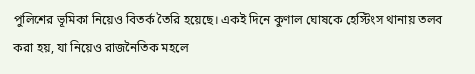পুলিশের ভূমিকা নিয়েও বিতর্ক তৈরি হয়েছে। একই দিনে কুণাল ঘোষকে হেস্টিংস থানায় তলব করা হয়, যা নিয়েও রাজনৈতিক মহলে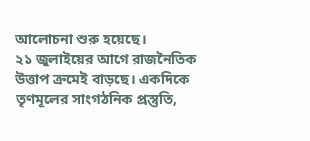আলোচনা শুরু হয়েছে।
২১ জুলাইয়ের আগে রাজনৈতিক উত্তাপ ক্রমেই বাড়ছে। একদিকে তৃণমূলের সাংগঠনিক প্রস্তুতি,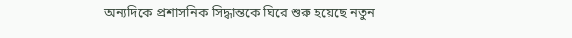অন্যদিকে প্রশাসনিক সিদ্ধান্তকে ঘিরে শুরু হয়েছে নতুন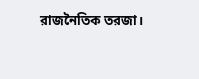রাজনৈতিক তরজা।